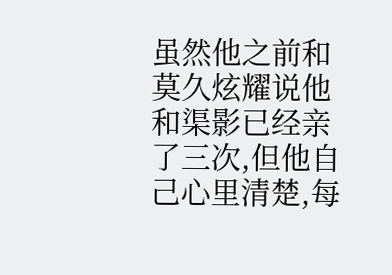虽然他之前和莫久炫耀说他和渠影已经亲了三次,但他自己心里清楚,每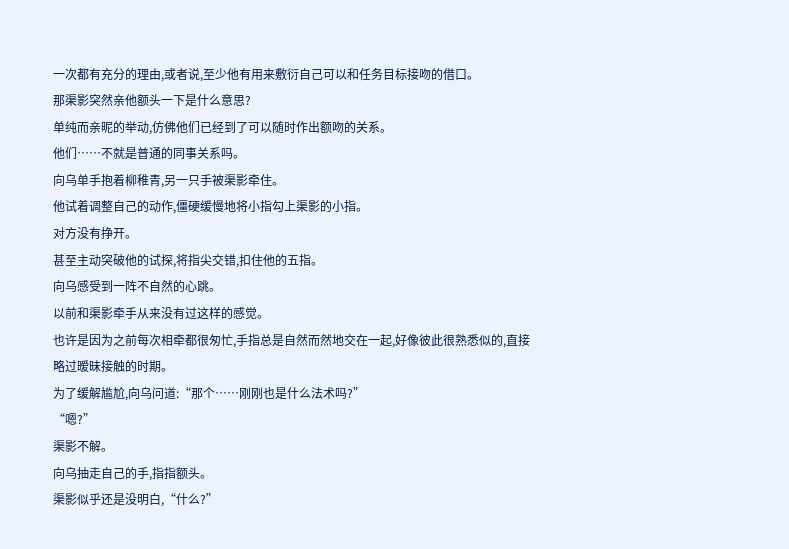一次都有充分的理由,或者说,至少他有用来敷衍自己可以和任务目标接吻的借口。
那渠影突然亲他额头一下是什么意思?
单纯而亲昵的举动,仿佛他们已经到了可以随时作出额吻的关系。
他们……不就是普通的同事关系吗。
向乌单手抱着柳稚青,另一只手被渠影牵住。
他试着调整自己的动作,僵硬缓慢地将小指勾上渠影的小指。
对方没有挣开。
甚至主动突破他的试探,将指尖交错,扣住他的五指。
向乌感受到一阵不自然的心跳。
以前和渠影牵手从来没有过这样的感觉。
也许是因为之前每次相牵都很匆忙,手指总是自然而然地交在一起,好像彼此很熟悉似的,直接略过暧昧接触的时期。
为了缓解尴尬,向乌问道:“那个……刚刚也是什么法术吗?”
“嗯?”
渠影不解。
向乌抽走自己的手,指指额头。
渠影似乎还是没明白,“什么?”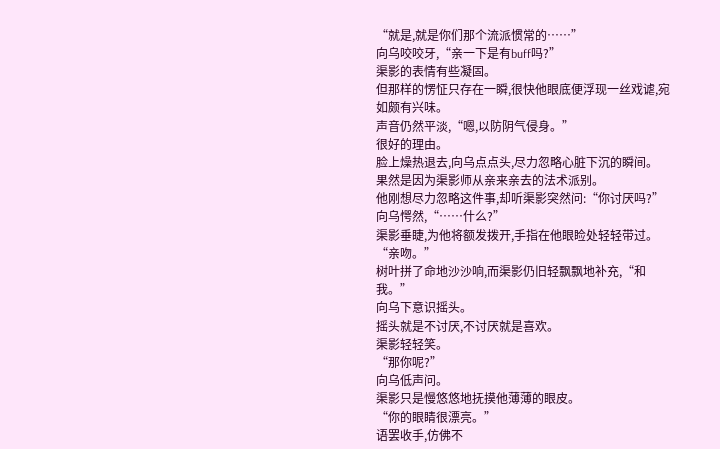“就是,就是你们那个流派惯常的……”
向乌咬咬牙,“亲一下是有buff吗?”
渠影的表情有些凝固。
但那样的愣怔只存在一瞬,很快他眼底便浮现一丝戏谑,宛如颇有兴味。
声音仍然平淡,“嗯,以防阴气侵身。”
很好的理由。
脸上燥热退去,向乌点点头,尽力忽略心脏下沉的瞬间。
果然是因为渠影师从亲来亲去的法术派别。
他刚想尽力忽略这件事,却听渠影突然问:“你讨厌吗?”
向乌愕然,“……什么?”
渠影垂睫,为他将额发拨开,手指在他眼睑处轻轻带过。
“亲吻。”
树叶拼了命地沙沙响,而渠影仍旧轻飘飘地补充,“和我。”
向乌下意识摇头。
摇头就是不讨厌,不讨厌就是喜欢。
渠影轻轻笑。
“那你呢?”
向乌低声问。
渠影只是慢悠悠地抚摸他薄薄的眼皮。
“你的眼睛很漂亮。”
语罢收手,仿佛不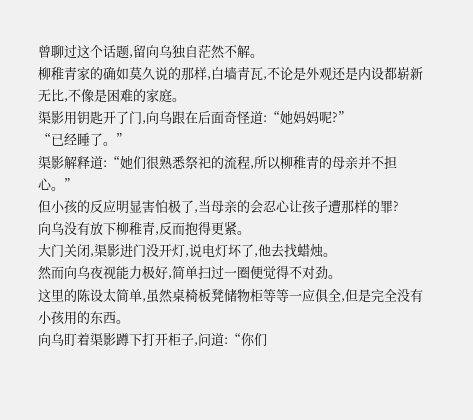曾聊过这个话题,留向乌独自茫然不解。
柳稚青家的确如莫久说的那样,白墙青瓦,不论是外观还是内设都崭新无比,不像是困难的家庭。
渠影用钥匙开了门,向乌跟在后面奇怪道:“她妈妈呢?”
“已经睡了。”
渠影解释道:“她们很熟悉祭祀的流程,所以柳稚青的母亲并不担心。”
但小孩的反应明显害怕极了,当母亲的会忍心让孩子遭那样的罪?
向乌没有放下柳稚青,反而抱得更紧。
大门关闭,渠影进门没开灯,说电灯坏了,他去找蜡烛。
然而向乌夜视能力极好,简单扫过一圈便觉得不对劲。
这里的陈设太简单,虽然桌椅板凳储物柜等等一应俱全,但是完全没有小孩用的东西。
向乌盯着渠影蹲下打开柜子,问道:“你们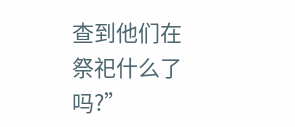查到他们在祭祀什么了吗?”